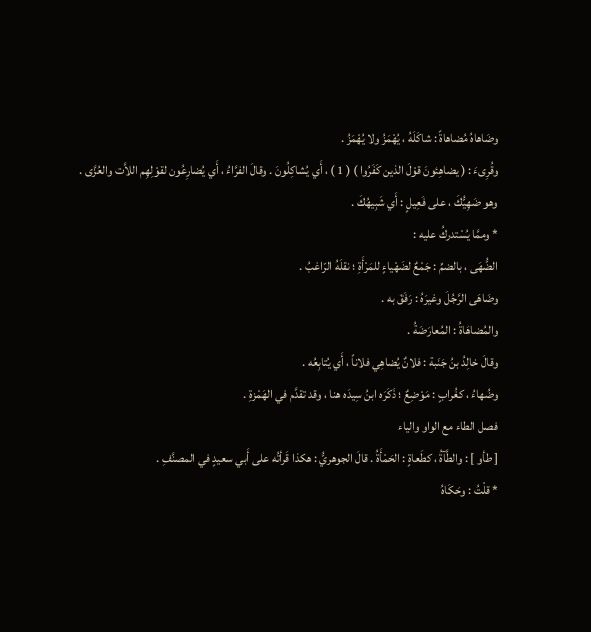وضَاهاهُ مُضاهاةً : شاكَلَهُ ، يُهْمَزُ ولا يُهْمَزُ .
وقُرِىءَ : ( يضاهِئونَ قوْلَ الذين كَفَرُوا ) ( 1 ) ، أَي يُشاكِلُونَ . وقالَ الفرَّاءُ ، أَي يُضارِعُون لقوْلِهِم اللاَّت والعُزَّى .
وهو ضَهِيُّكَ ، على فَعِيلٍ : أَي شَبِيهُكَ .
* وممَّا يُسْتدركُ عليه :
الضُّهَى ، بالضمِّ : جَمْعٌ لضَهْياءٍ للمَرْأَةِ ؛ نقلَهُ الرّاغبُ .
وضَاهَى الرَّجُلَ وغيرَهُ : رَفَقَ به .
والمُضاهَاةُ : المُعارَضَةُ .
وقالَ خالِدُ بنُ جَنَبة : فلانٌ يُضاهِي فلاناً ، أَي يُتابِعُه .
وضُهاءُ ، كغُرابٍ : مَوْضِعٌ ؛ ذَكَرَه ابنُ سِيدَه هنا ، وقد تقدَّم في الهَمْزةِ .
فصل الطاء مع الواو والياء
[ طأو ] : والطَّآةُ ، كطَعاةٍ : الحَمْأَةُ . قالَ الجوهريُّ : هكذا قَرأتُه على أَبي سعيدٍ في المصنَّفِ .
* قلْتُ : وحَكَاهُ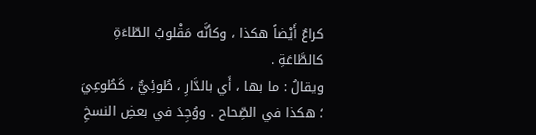كراعٌ أَيْضاً هكذا ، وكأنَّه مَقْلوبُ الطّاءَةِ كالطَّاعَةِ .
ويقالُ : ما بها ، أَي بالدَّارِ ، طُوئِيٌّ ، كَطُوعِيَ ؛ هكذا في الصِّحاح . ووُجِدَ في بعضِ النسخِ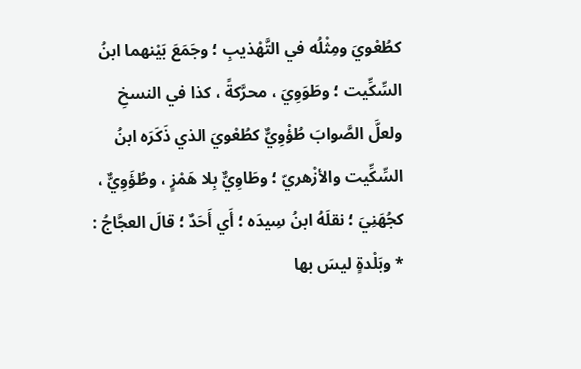كطُعْويَ ومِثْلُه في التَّهْذيبِ ؛ وجَمَعَ بَيْنهما ابنُ السِّكِّيت ؛ وطَوَوِيَ ، محرَّكةً ، كذا في النسخِ ولعلَّ الصَّوابَ طُؤْوِيٌّ كطُعْويَ الذي ذَكَرَه ابنُ السِّكِّيت والأزْهريّ ؛ وطَاوِيٌّ بِلا هَمْزٍ ، وطُؤَوِيٌّ ، كجُهَنِيَ ؛ نقلَهُ ابنُ سِيدَه ؛ أَي أَحَدٌ ؛ قالَ العجَّاجُ :
* وبَلْدةٍ ليسَ بها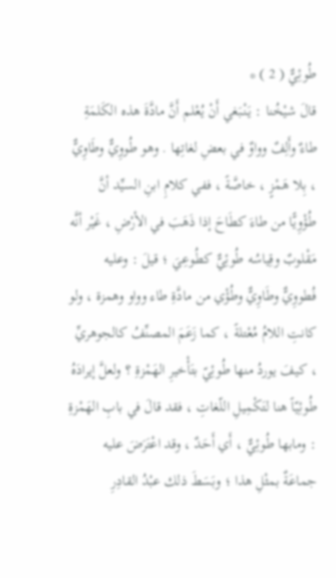طُوئِيٌّ ( 2 ) *
قالَ شيْخُنا : يَنْبَغي أَنْ يُعْلم أَنَّ مادَّةَ هذه الكَلمَةِ طاءٌ وأَلِفٌ وواوٌ في بعضِ لغاتِها . وهو طُووِيٌّ وطَاوِيٌّ ، بِلا هَمْزٍ ، خاصَّةً ، ففي كلامِ ابنِ السيِّد أنَّ طُؤْوِيًّا من طاءَ كطَاحَ إذا ذَهَبَ في الأرْضِ ، غَيْر أنَّه مَقْلوبٌ وقِياسُه طُوئِيٌّ كطُوعِيَ ؛ قيلَ : وعليه فُطووِيٌّ وطَاوِيٌّ وطُؤْي من مادَّةِ طاء وواو وهمزة ، ولو كانتِ اللامُ مُعْتلةً ، كما زَعَمَ المصنِّفُ كالجوهريِّ ، كيفَ يوردُ منها طُوئِيّ بتَأْخيرِ الهَمْزةِ ؟ ولعلَّ إيرادَهُ طُوئِيّاً هنا لتَكْمِيلِ اللّغاتِ ، فقد قالَ في بابِ الهَمْزةِ : ومابها طُوئِيٌّ ، أَي أَحَدٌ ، وقد اعْتَرَضَ عليه جماعَةٌ بمثْلِ هذا ؛ وبَسَطَ ذلك عبْدُ القادِرِ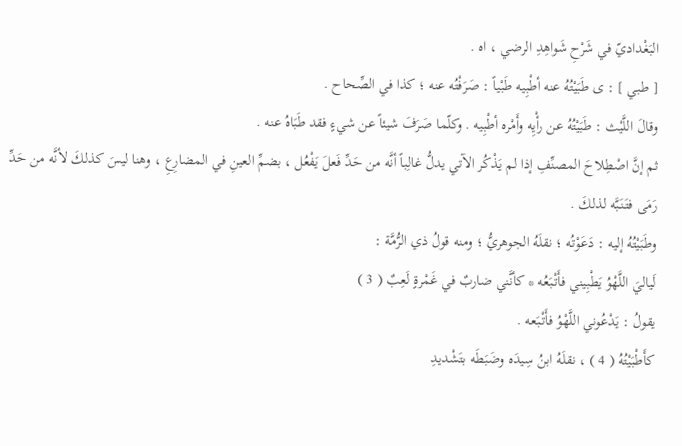البَغْداديّ في شَرْحِ شَواهِدِ الرضي ، اه .
[ طبي ] : ى طَبَيْتُهُ عنه أطْبِيه طَبْياً : صَرَفْتُه عنه ؛ كذا في الصِّحاح .
وقالَ اللَّيْث : طَبَيْتُهُ عن رأْيِه وأَمْره أطْبِيه . وكلّما صَرَفَ شيئاً عن شيءٍ فقد طَبَاهُ عنه .
ثم إنَّ اصْطِلاحَ المصنِّفِ إذا لم يَذْكُر الآتي يدلُّ غالِباً أنَّه من حَدِّ فَعلَ يَفْعُل ، بضمِّ العينِ في المضارِعِ ، وهنا ليسَ كذلكَ لأنَّه من حَدِّ رَمَى فتَنَبَّه لذلكَ .
وطَبَيْتُهُ إليه : دَعَوْتُه ؛ نقلَهُ الجوهريُّ ؛ ومنه قولُ ذي الرُّمَّة :
لَياليَ اللَّهْوُ يَطْبِيني فأَتْبَعُه * كأنَّني ضاربٌ في غَمْرةٍ لَعِبٌ ( 3 )
يقولُ : يَدْعُوني اللَّهْوُ فأَتْبَعه .
كأَطْبَيْتُهُ ( 4 ) ، نقلَهُ ابنُ سِيدَه وضَبَطَه بتَشْديدِ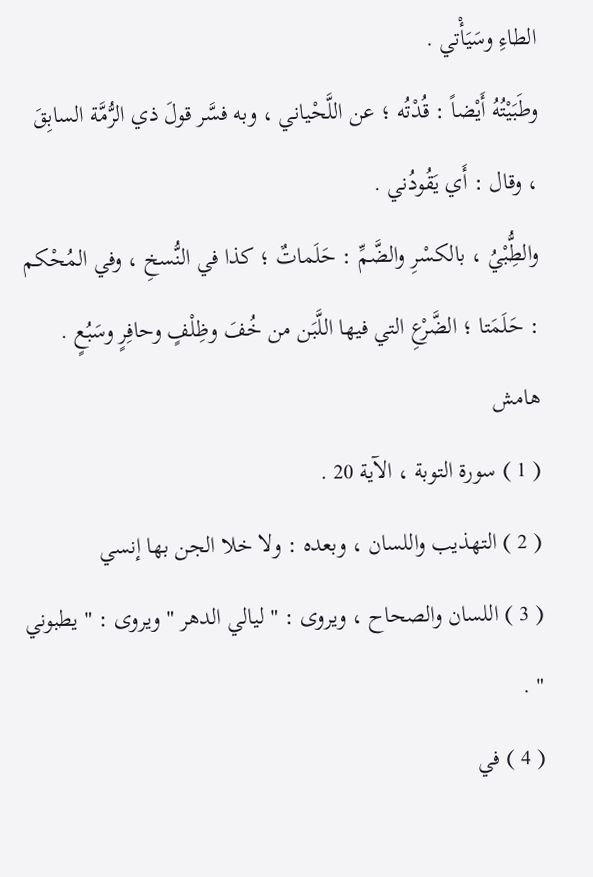الطاءِ وسَيَأْتي .
وطَبَيْتُهُ أَيْضاً : قُدْتُه ؛ عن اللَّحْياني ، وبه فسَّر قولَ ذي الرُّمَّة السابِقَ ، وقال : أَي يَقُودُني .
والطُِّبْيُ ، بالكسْرِ والضَّمِّ : حَلَماتٌ ؛ كذا في النُّسخِ ، وفي المُحْكم : حَلَمَتا ؛ الضَّرْعِ التي فيها اللَّبَن من خُفَ وظِلْفٍ وحافِرٍ وسَبُعٍ .
هامش
( 1 ) سورة التوبة ، الآية 20 .
( 2 ) التهذيب واللسان ، وبعده : ولا خلا الجن بها إنسي
( 3 ) اللسان والصحاح ، ويروى : " ليالي الدهر " ويروى : " يطبوني " .
( 4 ) في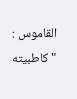القاموس : " كاطبيته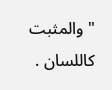" والمثبت كاللسان .